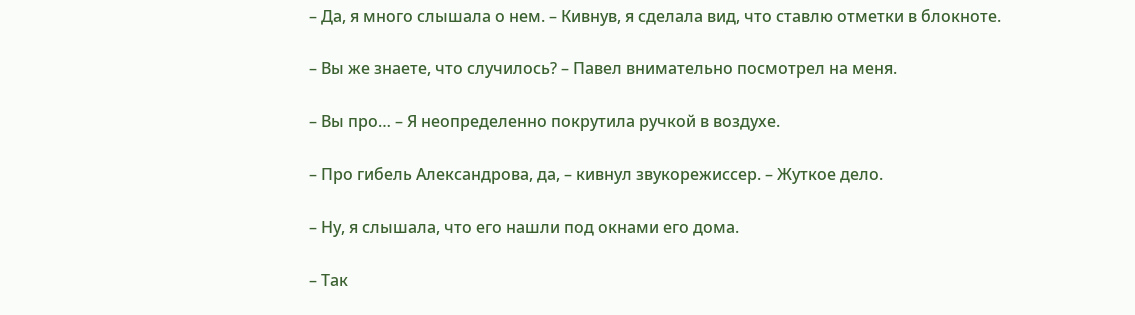– Да, я много слышала о нем. – Кивнув, я сделала вид, что ставлю отметки в блокноте.

– Вы же знаете, что случилось? – Павел внимательно посмотрел на меня.

– Вы про… – Я неопределенно покрутила ручкой в воздухе.

– Про гибель Александрова, да, – кивнул звукорежиссер. – Жуткое дело.

– Ну, я слышала, что его нашли под окнами его дома.

– Так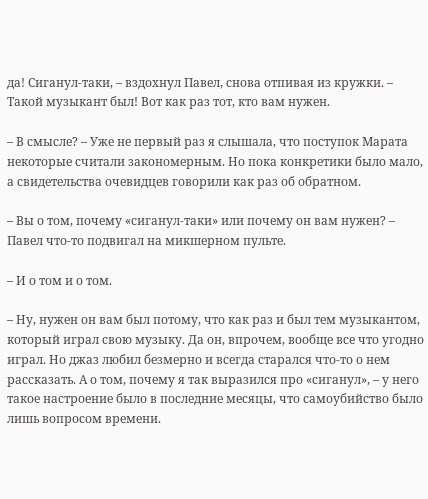да! Сиганул-таки, – вздохнул Павел, снова отпивая из кружки. – Такой музыкант был! Вот как раз тот, кто вам нужен.

– В смысле? – Уже не первый раз я слышала, что поступок Марата некоторые считали закономерным. Но пока конкретики было мало, а свидетельства очевидцев говорили как раз об обратном.

– Вы о том, почему «сиганул-таки» или почему он вам нужен? – Павел что-то подвигал на микшерном пульте.

– И о том и о том.

– Ну, нужен он вам был потому, что как раз и был тем музыкантом, который играл свою музыку. Да он, впрочем, вообще все что угодно играл. Но джаз любил безмерно и всегда старался что-то о нем рассказать. А о том, почему я так выразился про «сиганул», – у него такое настроение было в последние месяцы, что самоубийство было лишь вопросом времени.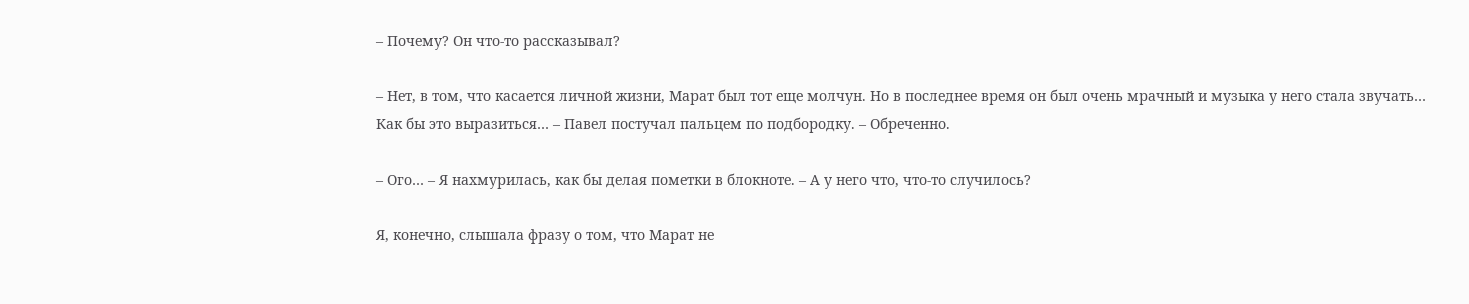– Почему? Он что-то рассказывал?

– Нет, в том, что касается личной жизни, Марат был тот еще молчун. Но в последнее время он был очень мрачный и музыка у него стала звучать… Как бы это выразиться… – Павел постучал пальцем по подбородку. – Обреченно.

– Ого… – Я нахмурилась, как бы делая пометки в блокноте. – А у него что, что-то случилось?

Я, конечно, слышала фразу о том, что Марат не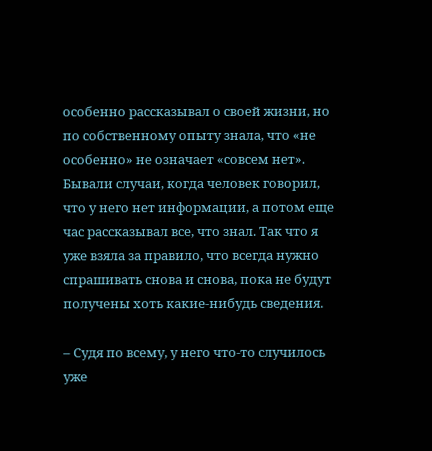особенно рассказывал о своей жизни, но по собственному опыту знала, что «не особенно» не означает «совсем нет». Бывали случаи, когда человек говорил, что у него нет информации, а потом еще час рассказывал все, что знал. Так что я уже взяла за правило, что всегда нужно спрашивать снова и снова, пока не будут получены хоть какие-нибудь сведения.

– Судя по всему, у него что-то случилось уже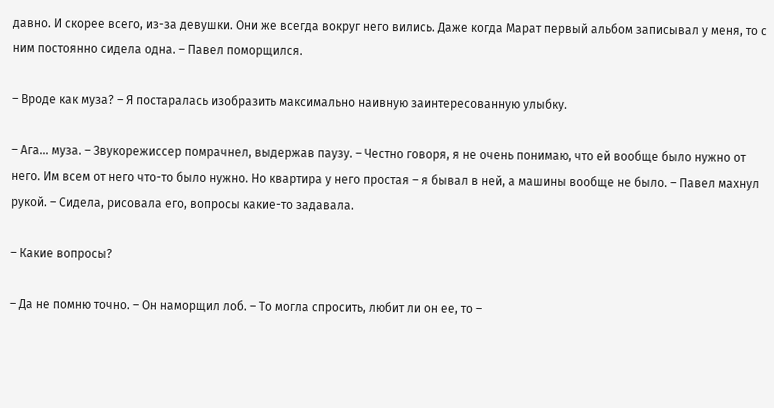давно. И скорее всего, из-за девушки. Они же всегда вокруг него вились. Даже когда Марат первый альбом записывал у меня, то с ним постоянно сидела одна. – Павел поморщился.

– Вроде как муза? – Я постаралась изобразить максимально наивную заинтересованную улыбку.

– Ага… муза. – Звукорежиссер помрачнел, выдержав паузу. – Честно говоря, я не очень понимаю, что ей вообще было нужно от него. Им всем от него что-то было нужно. Но квартира у него простая – я бывал в ней, а машины вообще не было. – Павел махнул рукой. – Сидела, рисовала его, вопросы какие-то задавала.

– Какие вопросы?

– Да не помню точно. – Он наморщил лоб. – То могла спросить, любит ли он ее, то –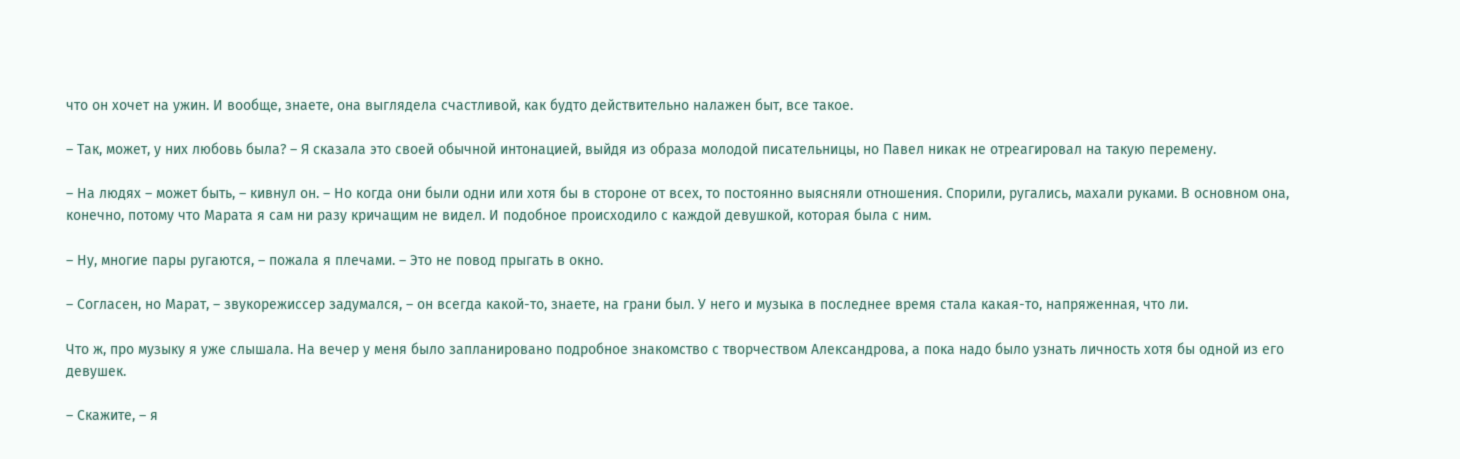что он хочет на ужин. И вообще, знаете, она выглядела счастливой, как будто действительно налажен быт, все такое.

– Так, может, у них любовь была? – Я сказала это своей обычной интонацией, выйдя из образа молодой писательницы, но Павел никак не отреагировал на такую перемену.

– На людях – может быть, – кивнул он. – Но когда они были одни или хотя бы в стороне от всех, то постоянно выясняли отношения. Спорили, ругались, махали руками. В основном она, конечно, потому что Марата я сам ни разу кричащим не видел. И подобное происходило с каждой девушкой, которая была с ним.

– Ну, многие пары ругаются, – пожала я плечами. – Это не повод прыгать в окно.

– Согласен, но Марат, – звукорежиссер задумался, – он всегда какой-то, знаете, на грани был. У него и музыка в последнее время стала какая-то, напряженная, что ли.

Что ж, про музыку я уже слышала. На вечер у меня было запланировано подробное знакомство с творчеством Александрова, а пока надо было узнать личность хотя бы одной из его девушек.

– Скажите, – я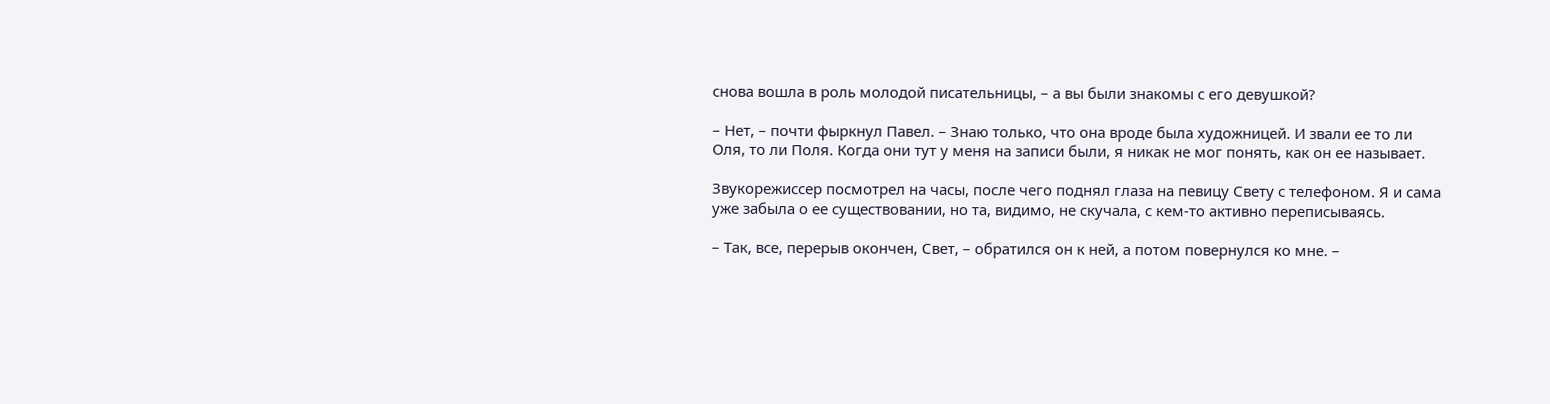снова вошла в роль молодой писательницы, – а вы были знакомы с его девушкой?

– Нет, – почти фыркнул Павел. – Знаю только, что она вроде была художницей. И звали ее то ли Оля, то ли Поля. Когда они тут у меня на записи были, я никак не мог понять, как он ее называет.

Звукорежиссер посмотрел на часы, после чего поднял глаза на певицу Свету с телефоном. Я и сама уже забыла о ее существовании, но та, видимо, не скучала, с кем-то активно переписываясь.

– Так, все, перерыв окончен, Свет, – обратился он к ней, а потом повернулся ко мне. –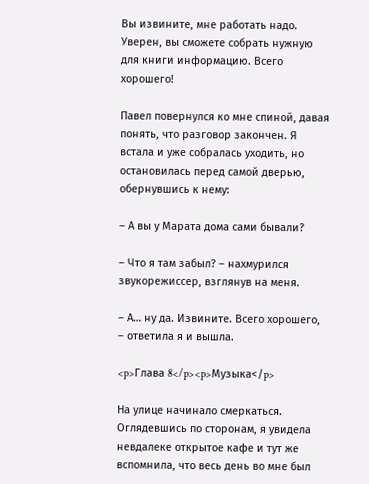Вы извините, мне работать надо. Уверен, вы сможете собрать нужную для книги информацию. Всего хорошего!

Павел повернулся ко мне спиной, давая понять, что разговор закончен. Я встала и уже собралась уходить, но остановилась перед самой дверью, обернувшись к нему:

– А вы у Марата дома сами бывали?

– Что я там забыл? – нахмурился звукорежиссер, взглянув на меня.

– А… ну да. Извините. Всего хорошего, – ответила я и вышла.

<p>Глава 8</p><p>Музыка</p>

На улице начинало смеркаться. Оглядевшись по сторонам, я увидела невдалеке открытое кафе и тут же вспомнила, что весь день во мне был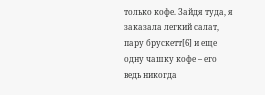только кофе. Зайдя туда, я заказала легкий салат, пару брускетт[6] и еще одну чашку кофе – его ведь никогда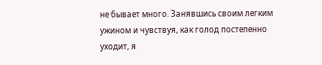не бывает много. Занявшись своим легким ужином и чувствуя, как голод постепенно уходит, я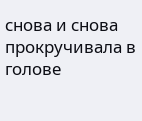снова и снова прокручивала в голове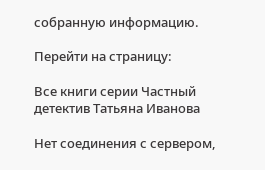собранную информацию.

Перейти на страницу:

Все книги серии Частный детектив Татьяна Иванова

Нет соединения с сервером,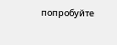попробуйте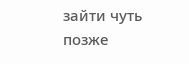зайти чуть позже